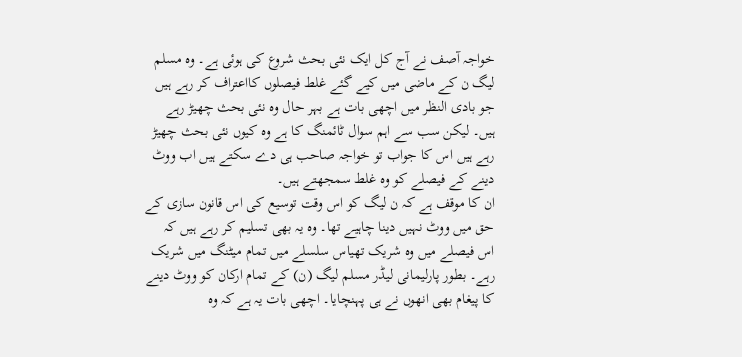خواجہ آصف نے آج کل ایک نئی بحث شروع کی ہوئی ہے۔ وہ مسلم لیگ ن کے ماضی میں کیے گئے غلط فیصلوں کااعتراف کر رہے ہیں جو بادی النظر میں اچھی بات ہے بہر حال وہ نئی بحث چھیڑ رہے ہیں۔ لیکن سب سے اہم سوال ٹائمنگ کا ہے وہ کیوں نئی بحث چھیڑ رہے ہیں اس کا جواب تو خواجہ صاحب ہی دے سکتے ہیں اب ووٹ دینے کے فیصلے کو وہ غلط سمجھتے ہیں۔
ان کا موقف ہے کہ ن لیگ کو اس وقت توسیع کی اس قانون سازی کے حق میں ووٹ نہیں دینا چاہیے تھا۔ وہ یہ بھی تسلیم کر رہے ہیں کہ اس فیصلے میں وہ شریک تھیاس سلسلے میں تمام میٹنگ میں شریک رہے۔ بطور پارلیمانی لیڈر مسلم لیگ (ن) کے تمام ارکان کو ووٹ دینے کا پیغام بھی انھوں نے ہی پہنچایا۔ اچھی بات یہ ہے کہ وہ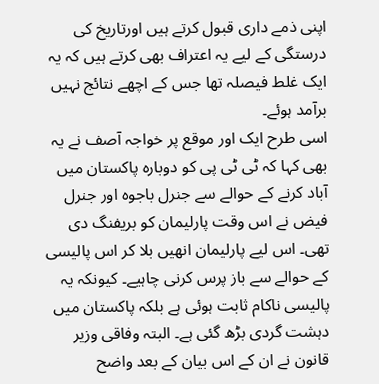اپنی ذمے داری قبول کرتے ہیں اورتاریخ کی درستگی کے لیے یہ اعتراف بھی کرتے ہیں کہ یہ ایک غلط فیصلہ تھا جس کے اچھے نتائج نہیں برآمد ہوئے۔
اسی طرح ایک اور موقع پر خواجہ آصف نے یہ بھی کہا کہ ٹی ٹی پی کو دوبارہ پاکستان میں آباد کرنے کے حوالے سے جنرل باجوہ اور جنرل فیض نے اس وقت پارلیمان کو بریفنگ دی تھی۔ اس لیے پارلیمان انھیں بلا کر اس پالیسی کے حوالے سے باز پرس کرنی چاہیے۔ کیونکہ یہ پالیسی ناکام ثابت ہوئی ہے بلکہ پاکستان میں دہشت گردی بڑھ گئی ہے۔ البتہ وفاقی وزیر قانون نے ان کے اس بیان کے بعد واضح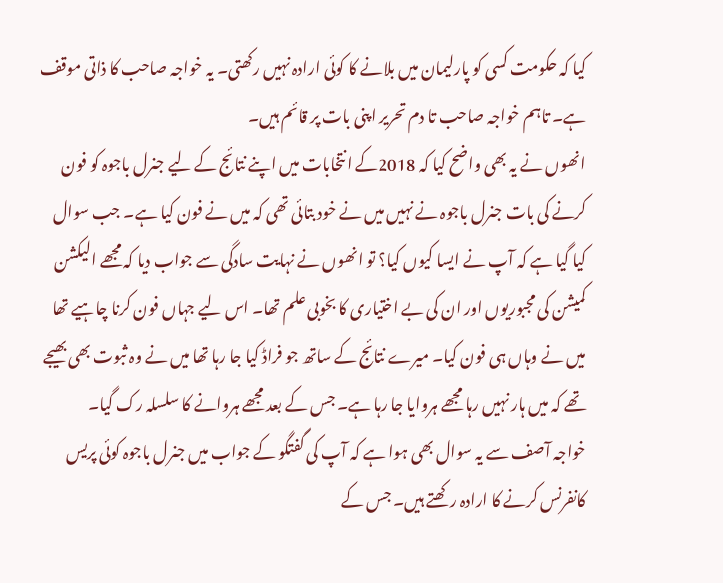کیا کہ حکومت کسی کو پارلیمان میں بلانے کا کوئی ارادہ نہیں رکھتی۔ یہ خواجہ صاحب کا ذاتی موقف ہے۔ تاہم خواجہ صاحب تا دم تحریر اپنی بات پر قائم ہیں۔
انھوں نے یہ بھی واضح کیا کہ 2018کے انتخابات میں اپنے نتائج کے لیے جنرل باجوہ کو فون کرنے کی بات جنرل باجوہ نے نہیں میں نے خود بتائی تھی کہ میں نے فون کیا ہے۔ جب سوال کیا گیا ہے کہ آپ نے ایسا کیوں کیا؟ تو انھوں نے نہایت سادگی سے جواب دیا کہ مجھے الیکشن کمیشن کی مجبوریوں اور ان کی بے اختیاری کا بخوبی علم تھا۔ اس لیے جہاں فون کرنا چاہیے تھا میں نے وہاں ہی فون کیا۔ میرے نتائج کے ساتھ جو فراڈ کیا جا رہا تھا میں نے وہ ثبوت بھی بھیجے تھے کہ میں ہار نہیں رہا مجھے ہروایا جا رہا ہے۔ جس کے بعد مجھے ہروانے کا سلسلہ رک گیا۔
خواجہ آصف سے یہ سوال بھی ہوا ہے کہ آپ کی گفتگو کے جواب میں جنرل باجوہ کوئی پریس کانفرنس کرنے کا ارادہ رکھتے ہیں۔ جس کے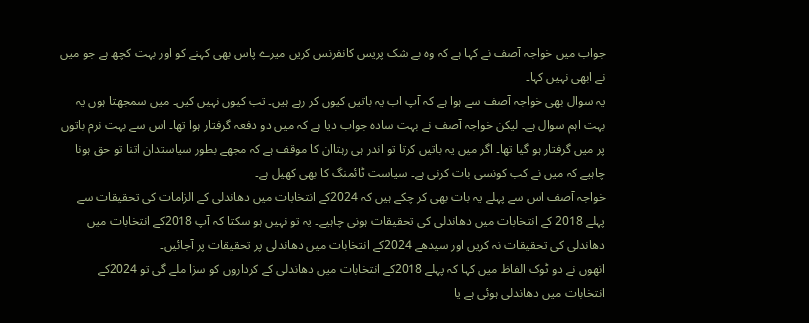جواب میں خواجہ آصف نے کہا ہے کہ وہ بے شک پریس کانفرنس کریں میرے پاس بھی کہنے کو اور بہت کچھ ہے جو میں نے ابھی نہیں کہا۔
یہ سوال بھی خواجہ آصف سے ہوا ہے کہ آپ اب یہ باتیں کیوں کر رہے ہیں۔ تب کیوں نہیں کیں۔ میں سمجھتا ہوں یہ بہت اہم سوال ہے۔ لیکن خواجہ آصف نے بہت سادہ جواب دیا ہے کہ میں دو دفعہ گرفتار ہوا تھا۔ اس سے بہت نرم باتوں پر میں گرفتار ہو گیا تھا۔ اگر میں یہ باتیں کرتا تو اندر ہی رہتاان کا موقف ہے کہ مجھے بطور سیاستدان اتنا تو حق ہونا چاہیے کہ میں نے کب کونسی بات کرنی ہے۔ سیاست ٹائمنگ کا بھی کھیل ہے۔
خواجہ آصف اس سے پہلے یہ بات بھی کر چکے ہیں کہ 2024کے انتخابات میں دھاندلی کے الزامات کی تحقیقات سے پہلے 2018 کے انتخابات میں دھاندلی کی تحقیقات ہونی چاہیے۔ یہ تو نہیں ہو سکتا کہ آپ 2018کے انتخابات میں دھاندلی کی تحقیقات نہ کریں اور سیدھے 2024کے انتخابات میں دھاندلی پر تحقیقات پر آجائیں۔
انھوں نے دو ٹوک الفاظ میں کہا کہ پہلے 2018کے انتخابات میں دھاندلی کے کرداروں کو سزا ملے گی تو 2024کے انتخابات میں دھاندلی ہوئی ہے یا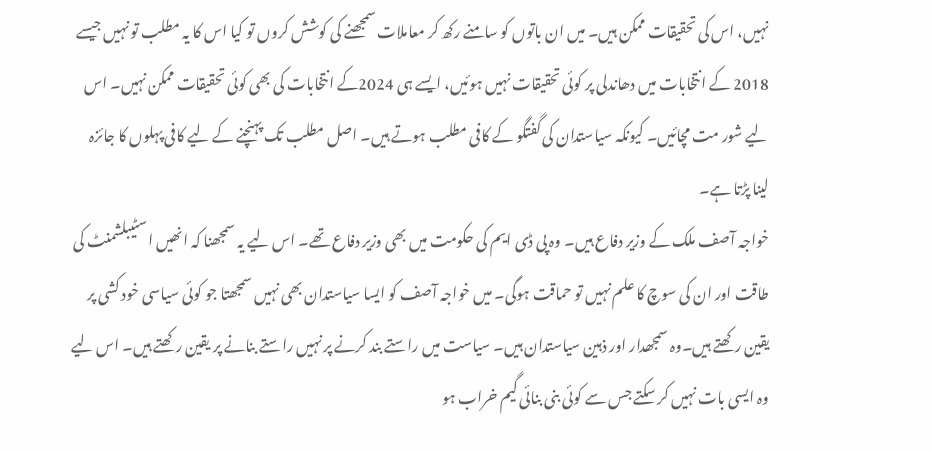نہیں، اس کی تحقیقات ممکن ہیں۔ میں ان باتوں کو سامنے رکھ کر معاملات سمجھنے کی کوشش کروں تو کیا اس کا یہ مطلب تو نہیں جیسے 2018 کے انتخابات میں دھاندلی پر کوئی تحقیقات نہیں ہوئیں، ایسے ہی 2024کے انتخابات کی بھی کوئی تحقیقات ممکن نہیں۔ اس لیے شور مت مچائیں۔ کیونکہ سیاستدان کی گفتگو کے کافی مطلب ہوتے ہیں۔ اصل مطلب تک پہنچنے کے لیے کافی پہلوں کا جائزہ لینا پڑتا ہے۔
خواجہ آصف ملک کے وزیر دفاع ہیں۔ وہ پی ڈی ایم کی حکومت میں بھی وزیر دفاع تھے۔ اس لیے یہ سمجھنا کہ انھیں اسٹیبلشمنٹ کی طاقت اور ان کی سوچ کا علم نہیں تو حماقت ہوگی۔ میں خواجہ آصف کو ایسا سیاستدان بھی نہیں سمجھتا جو کوئی سیاسی خود کشی پر یقین رکھتے ہیں۔وہ سمجھدار اور ذہین سیاستدان ہیں۔ سیاست میں راستے بند کرنے پر نہیں راستے بنانے پر یقین رکھتے ہیں۔ اس لیے وہ ایسی بات نہیں کر سکتے جس سے کوئی بنی بنائی گیم خراب ہو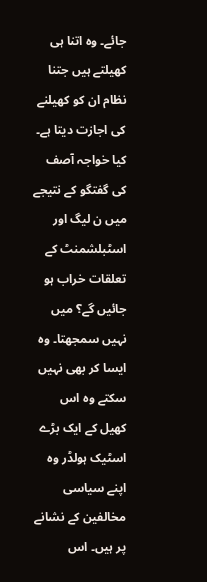جائے۔ وہ اتنا ہی کھیلتے ہیں جتنا نظام ان کو کھیلنے کی اجازت دیتا ہے۔
کیا خواجہ آصف کی گفتگو کے نتیجے میں ن لیگ اور اسٹبلشمنٹ کے تعلقات خراب ہو جائیں گے؟ میں نہیں سمجھتا۔ وہ ایسا کر بھی نہیں سکتے وہ اس کھیل کے ایک بڑے اسٹیک ہولڈر وہ اپنے سیاسی مخالفین کے نشانے پر ہیں۔ اس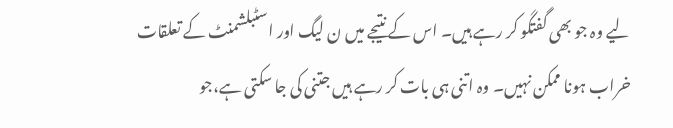لیے وہ جو بھی گفتگو کر رہے ہیں۔ اس کے نتیجے میں ن لیگ اور اسٹبلشمنٹ کے تعلقات خراب ہونا ممکن نہیں۔ وہ اتنی ہی بات کر رہے ہیں جتنی کی جا سکتی ہے،جو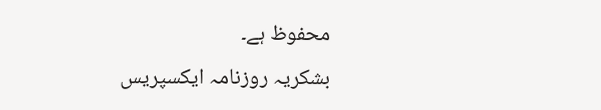محفوظ ہے۔
بشکریہ روزنامہ ایکسپریس